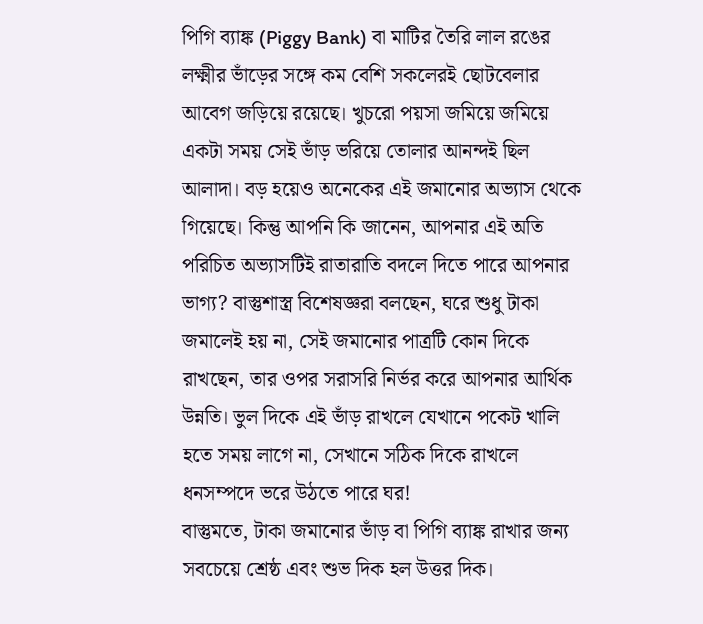পিগি ব্যাঙ্ক (Piggy Bank) বা মাটির তৈরি লাল রঙের লক্ষ্মীর ভাঁড়ের সঙ্গে কম বেশি সকলেরই ছোটবেলার আবেগ জড়িয়ে রয়েছে। খুচরো পয়সা জমিয়ে জমিয়ে একটা সময় সেই ভাঁড় ভরিয়ে তোলার আনন্দই ছিল আলাদা। বড় হয়েও অনেকের এই জমানোর অভ্যাস থেকে গিয়েছে। কিন্তু আপনি কি জানেন, আপনার এই অতি পরিচিত অভ্যাসটিই রাতারাতি বদলে দিতে পারে আপনার ভাগ্য? বাস্তুশাস্ত্র বিশেষজ্ঞরা বলছেন, ঘরে শুধু টাকা জমালেই হয় না, সেই জমানোর পাত্রটি কোন দিকে রাখছেন, তার ওপর সরাসরি নির্ভর করে আপনার আর্থিক উন্নতি। ভুল দিকে এই ভাঁড় রাখলে যেখানে পকেট খালি হতে সময় লাগে না, সেখানে সঠিক দিকে রাখলে ধনসম্পদে ভরে উঠতে পারে ঘর!
বাস্তুমতে, টাকা জমানোর ভাঁড় বা পিগি ব্যাঙ্ক রাখার জন্য সবচেয়ে শ্রেষ্ঠ এবং শুভ দিক হল উত্তর দিক।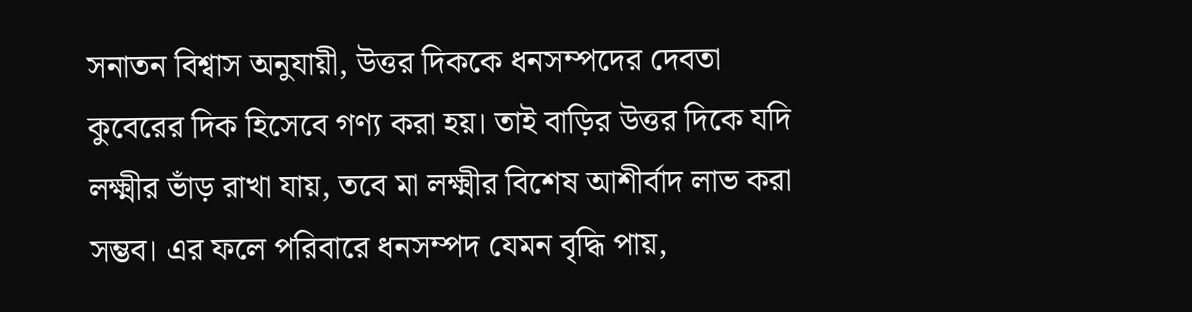সনাতন বিশ্বাস অনুযায়ী, উত্তর দিককে ধনসম্পদের দেবতা কুবেরের দিক হিসেবে গণ্য করা হয়। তাই বাড়ির উত্তর দিকে যদি লক্ষ্মীর ভাঁড় রাখা যায়, তবে মা লক্ষ্মীর বিশেষ আশীর্বাদ লাভ করা সম্ভব। এর ফলে পরিবারে ধনসম্পদ যেমন বৃদ্ধি পায়,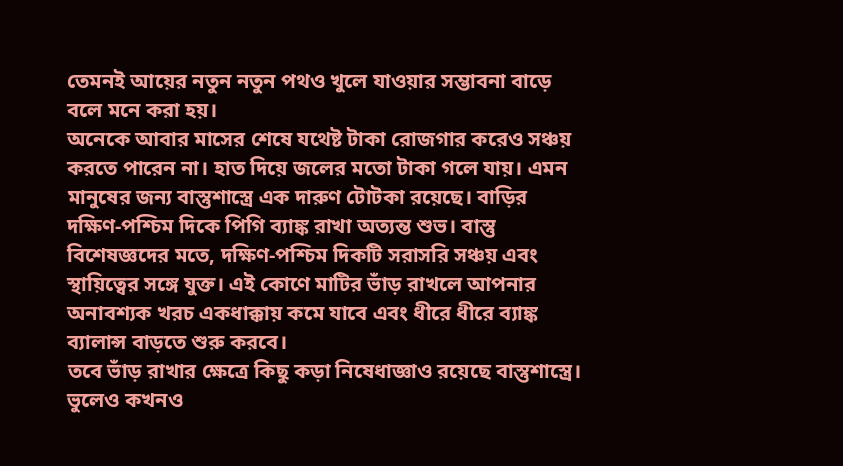তেমনই আয়ের নতুন নতুন পথও খুলে যাওয়ার সম্ভাবনা বাড়ে বলে মনে করা হয়।
অনেকে আবার মাসের শেষে যথেষ্ট টাকা রোজগার করেও সঞ্চয় করতে পারেন না। হাত দিয়ে জলের মতো টাকা গলে যায়। এমন মানুষের জন্য বাস্তুশাস্ত্রে এক দারুণ টোটকা রয়েছে। বাড়ির দক্ষিণ-পশ্চিম দিকে পিগি ব্যাঙ্ক রাখা অত্যন্ত শুভ। বাস্তু বিশেষজ্ঞদের মতে, দক্ষিণ-পশ্চিম দিকটি সরাসরি সঞ্চয় এবং স্থায়িত্বের সঙ্গে যুক্ত। এই কোণে মাটির ভাঁড় রাখলে আপনার অনাবশ্যক খরচ একধাক্কায় কমে যাবে এবং ধীরে ধীরে ব্যাঙ্ক ব্যালান্স বাড়তে শুরু করবে।
তবে ভাঁড় রাখার ক্ষেত্রে কিছু কড়া নিষেধাজ্ঞাও রয়েছে বাস্তুশাস্ত্রে। ভুলেও কখনও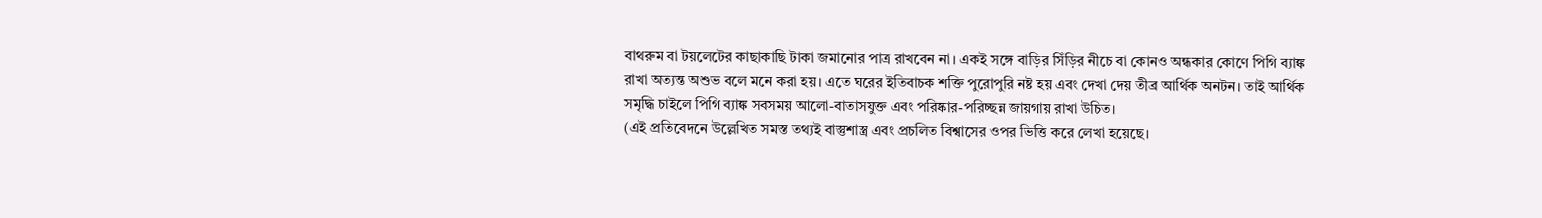বাথরুম বা টয়লেটের কাছাকাছি টাকা জমানোর পাত্র রাখবেন না। একই সঙ্গে বাড়ির সিঁড়ির নীচে বা কোনও অন্ধকার কোণে পিগি ব্যাঙ্ক রাখা অত্যন্ত অশুভ বলে মনে করা হয়। এতে ঘরের ইতিবাচক শক্তি পুরোপুরি নষ্ট হয় এবং দেখা দেয় তীব্র আর্থিক অনটন। তাই আর্থিক সমৃদ্ধি চাইলে পিগি ব্যাঙ্ক সবসময় আলো-বাতাসযুক্ত এবং পরিষ্কার-পরিচ্ছন্ন জায়গায় রাখা উচিত।
(এই প্রতিবেদনে উল্লেখিত সমস্ত তথ্যই বাস্তুশাস্ত্র এবং প্রচলিত বিশ্বাসের ওপর ভিত্তি করে লেখা হয়েছে।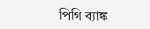পিগি ব্যাঙ্ক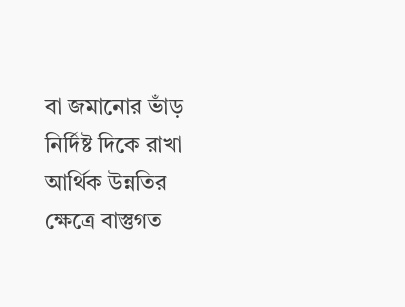বা জমানোর ভাঁড় নির্দিষ্ট দিকে রাখা আর্থিক উন্নতির ক্ষেত্রে বাস্তুগত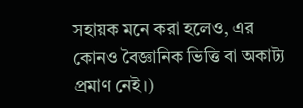সহায়ক মনে করা হলেও, এর কোনও বৈজ্ঞানিক ভিত্তি বা অকাট্য প্রমাণ নেই।)